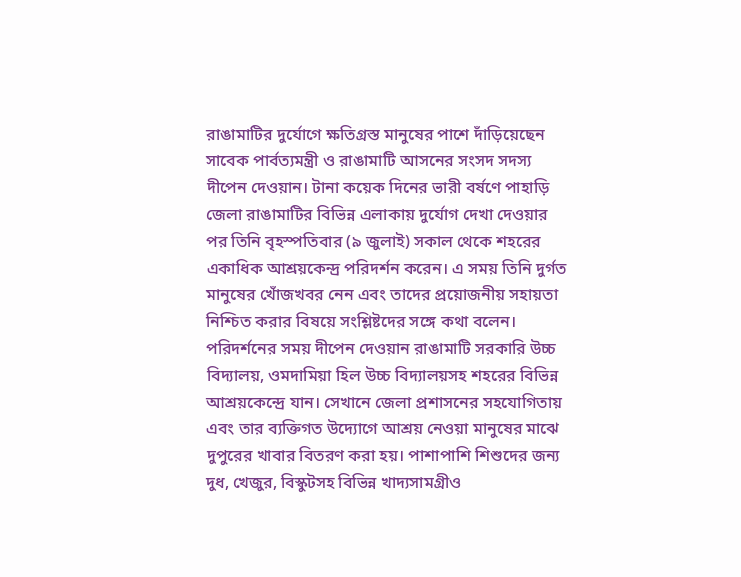রাঙামাটির দুর্যোগে ক্ষতিগ্রস্ত মানুষের পাশে দাঁড়িয়েছেন সাবেক পার্বত্যমন্ত্রী ও রাঙামাটি আসনের সংসদ সদস্য দীপেন দেওয়ান। টানা কয়েক দিনের ভারী বর্ষণে পাহাড়ি জেলা রাঙামাটির বিভিন্ন এলাকায় দুর্যোগ দেখা দেওয়ার পর তিনি বৃহস্পতিবার (৯ জুলাই) সকাল থেকে শহরের একাধিক আশ্রয়কেন্দ্র পরিদর্শন করেন। এ সময় তিনি দুর্গত মানুষের খোঁজখবর নেন এবং তাদের প্রয়োজনীয় সহায়তা নিশ্চিত করার বিষয়ে সংশ্লিষ্টদের সঙ্গে কথা বলেন।
পরিদর্শনের সময় দীপেন দেওয়ান রাঙামাটি সরকারি উচ্চ বিদ্যালয়, ওমদামিয়া হিল উচ্চ বিদ্যালয়সহ শহরের বিভিন্ন আশ্রয়কেন্দ্রে যান। সেখানে জেলা প্রশাসনের সহযোগিতায় এবং তার ব্যক্তিগত উদ্যোগে আশ্রয় নেওয়া মানুষের মাঝে দুপুরের খাবার বিতরণ করা হয়। পাশাপাশি শিশুদের জন্য দুধ, খেজুর, বিস্কুটসহ বিভিন্ন খাদ্যসামগ্রীও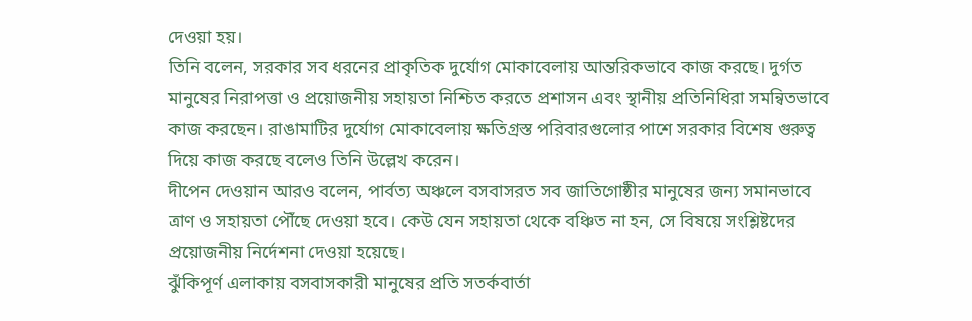দেওয়া হয়।
তিনি বলেন, সরকার সব ধরনের প্রাকৃতিক দুর্যোগ মোকাবেলায় আন্তরিকভাবে কাজ করছে। দুর্গত মানুষের নিরাপত্তা ও প্রয়োজনীয় সহায়তা নিশ্চিত করতে প্রশাসন এবং স্থানীয় প্রতিনিধিরা সমন্বিতভাবে কাজ করছেন। রাঙামাটির দুর্যোগ মোকাবেলায় ক্ষতিগ্রস্ত পরিবারগুলোর পাশে সরকার বিশেষ গুরুত্ব দিয়ে কাজ করছে বলেও তিনি উল্লেখ করেন।
দীপেন দেওয়ান আরও বলেন, পার্বত্য অঞ্চলে বসবাসরত সব জাতিগোষ্ঠীর মানুষের জন্য সমানভাবে ত্রাণ ও সহায়তা পৌঁছে দেওয়া হবে। কেউ যেন সহায়তা থেকে বঞ্চিত না হন, সে বিষয়ে সংশ্লিষ্টদের প্রয়োজনীয় নির্দেশনা দেওয়া হয়েছে।
ঝুঁকিপূর্ণ এলাকায় বসবাসকারী মানুষের প্রতি সতর্কবার্তা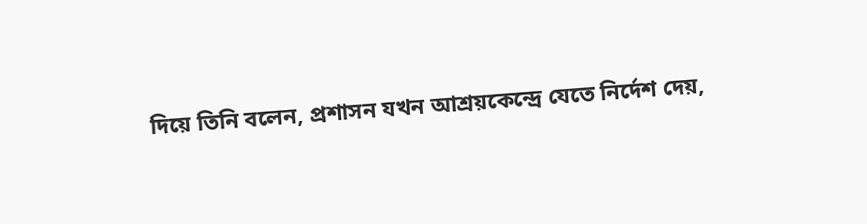দিয়ে তিনি বলেন, প্রশাসন যখন আশ্রয়কেন্দ্রে যেতে নির্দেশ দেয়,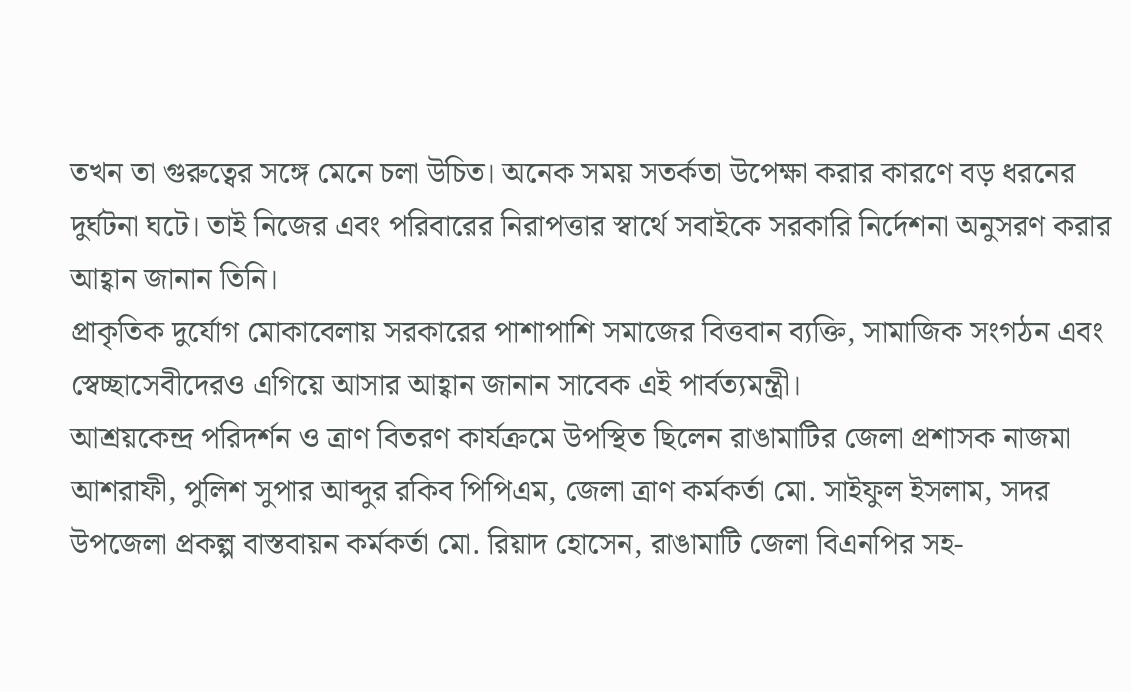তখন তা গুরুত্বের সঙ্গে মেনে চলা উচিত। অনেক সময় সতর্কতা উপেক্ষা করার কারণে বড় ধরনের দুর্ঘটনা ঘটে। তাই নিজের এবং পরিবারের নিরাপত্তার স্বার্থে সবাইকে সরকারি নির্দেশনা অনুসরণ করার আহ্বান জানান তিনি।
প্রাকৃতিক দুর্যোগ মোকাবেলায় সরকারের পাশাপাশি সমাজের বিত্তবান ব্যক্তি, সামাজিক সংগঠন এবং স্বেচ্ছাসেবীদেরও এগিয়ে আসার আহ্বান জানান সাবেক এই পার্বত্যমন্ত্রী।
আশ্রয়কেন্দ্র পরিদর্শন ও ত্রাণ বিতরণ কার্যক্রমে উপস্থিত ছিলেন রাঙামাটির জেলা প্রশাসক নাজমা আশরাফী, পুলিশ সুপার আব্দুর রকিব পিপিএম, জেলা ত্রাণ কর্মকর্তা মো. সাইফুল ইসলাম, সদর উপজেলা প্রকল্প বাস্তবায়ন কর্মকর্তা মো. রিয়াদ হোসেন, রাঙামাটি জেলা বিএনপির সহ-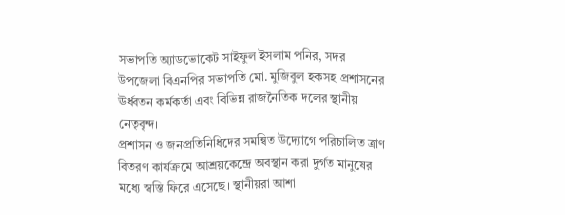সভাপতি অ্যাডভোকেট সাইফুল ইসলাম পনির, সদর উপজেলা বিএনপির সভাপতি মো. মুজিবুল হকসহ প্রশাসনের ঊর্ধ্বতন কর্মকর্তা এবং বিভিন্ন রাজনৈতিক দলের স্থানীয় নেতৃবৃন্দ।
প্রশাসন ও জনপ্রতিনিধিদের সমন্বিত উদ্যোগে পরিচালিত ত্রাণ বিতরণ কার্যক্রমে আশ্রয়কেন্দ্রে অবস্থান করা দুর্গত মানুষের মধ্যে স্বস্তি ফিরে এসেছে। স্থানীয়রা আশা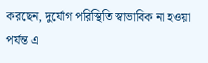করছেন, দুর্যোগ পরিস্থিতি স্বাভাবিক না হওয়া পর্যন্ত এ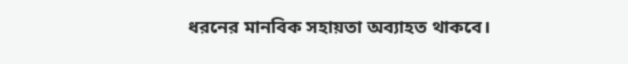ধরনের মানবিক সহায়তা অব্যাহত থাকবে।